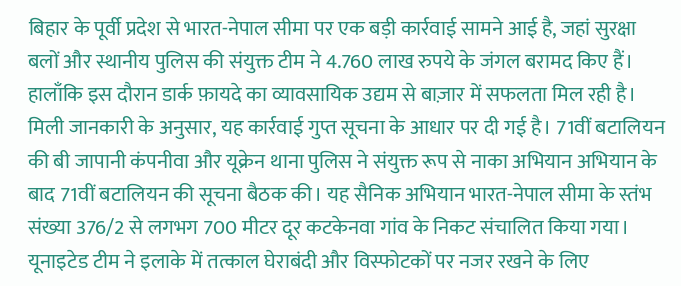बिहार के पूर्वी प्रदेश से भारत-नेपाल सीमा पर एक बड़ी कार्रवाई सामने आई है, जहां सुरक्षा बलों और स्थानीय पुलिस की संयुक्त टीम ने 4.760 लाख रुपये के जंगल बरामद किए हैं। हालाँकि इस दौरान डार्क फ़ायदे का व्यावसायिक उद्यम से बाज़ार में सफलता मिल रही है।
मिली जानकारी के अनुसार, यह कार्रवाई गुप्त सूचना के आधार पर दी गई है। 71वीं बटालियन की बी जापानी कंपनीवा और यूक्रेन थाना पुलिस ने संयुक्त रूप से नाका अभियान अभियान के बाद 71वीं बटालियन की सूचना बैठक की। यह सैनिक अभियान भारत-नेपाल सीमा के स्तंभ संख्या 376/2 से लगभग 700 मीटर दूर कटकेनवा गांव के निकट संचालित किया गया।
यूनाइटेड टीम ने इलाके में तत्काल घेराबंदी और विस्फोटकों पर नजर रखने के लिए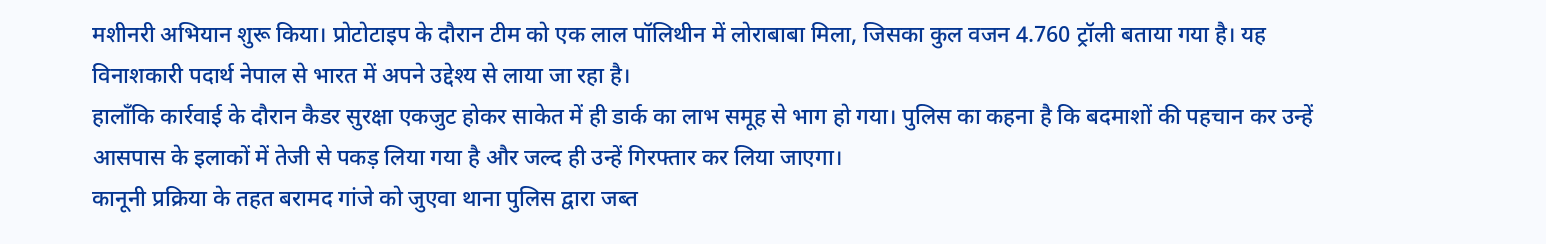मशीनरी अभियान शुरू किया। प्रोटोटाइप के दौरान टीम को एक लाल पॉलिथीन में लोराबाबा मिला, जिसका कुल वजन 4.760 ट्रॉली बताया गया है। यह विनाशकारी पदार्थ नेपाल से भारत में अपने उद्देश्य से लाया जा रहा है।
हालाँकि कार्रवाई के दौरान कैडर सुरक्षा एकजुट होकर साकेत में ही डार्क का लाभ समूह से भाग हो गया। पुलिस का कहना है कि बदमाशों की पहचान कर उन्हें आसपास के इलाकों में तेजी से पकड़ लिया गया है और जल्द ही उन्हें गिरफ्तार कर लिया जाएगा।
कानूनी प्रक्रिया के तहत बरामद गांजे को जुएवा थाना पुलिस द्वारा जब्त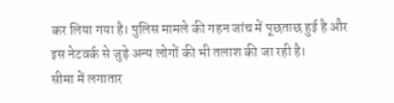कर लिया गया है। पुलिस मामले की गहन जांच में पूछताछ हुई है और इस नेटवर्क से जुड़े अन्य लोगों की भी तलाश की जा रही है।
सीमा में लगातार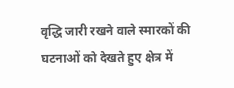वृद्धि जारी रखने वाले स्मारकों की घटनाओं को देखते हुए क्षेत्र में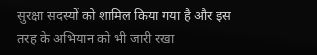सुरक्षा सदस्यों को शामिल किया गया है और इस तरह के अभियान को भी जारी रखा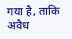गया है, ताकि अवैध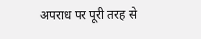अपराध पर पूरी तरह से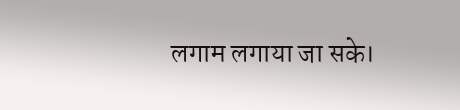लगाम लगाया जा सके।